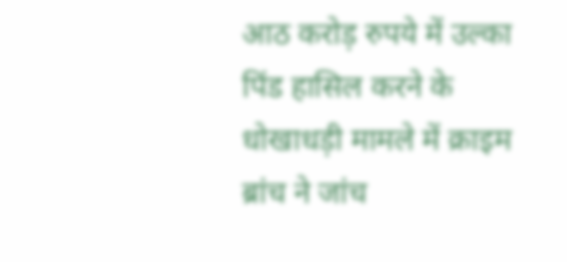आठ करोड़ रुपये में उल्का पिंड हासिल करने के धोखाधड़ी मामले में क्राइम ब्रांच ने जांच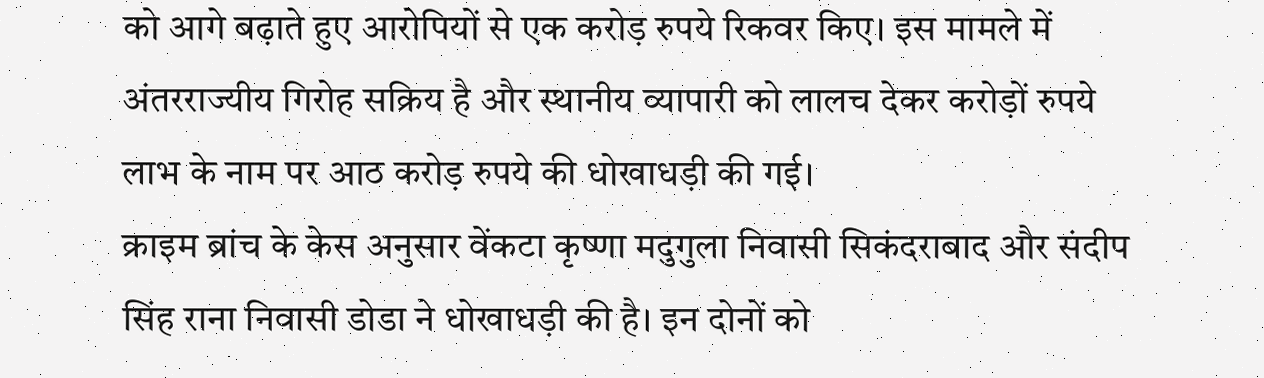को आगे बढ़ाते हुए आरोपियों से एक करोड़ रुपये रिकवर किए। इस मामले में अंतरराज्यीय गिरोह सक्रिय है और स्थानीय व्यापारी को लालच देकर करोड़ों रुपये लाभ के नाम पर आठ करोड़ रुपये की धोखाधड़ी की गई।
क्राइम ब्रांच के केस अनुसार वेंकटा कृष्णा मदुगुला निवासी सिकंदराबाद और संदीप सिंह राना निवासी डोडा ने धोखाधड़ी की है। इन दोनों को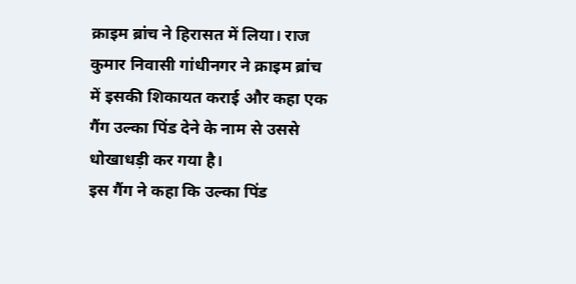क्राइम ब्रांच ने हिरासत में लिया। राज कुमार निवासी गांधीनगर ने क्राइम ब्रांच में इसकी शिकायत कराई और कहा एक गैंग उल्का पिंड देने के नाम से उससे धोखाधड़ी कर गया है।
इस गैंग ने कहा कि उल्का पिंड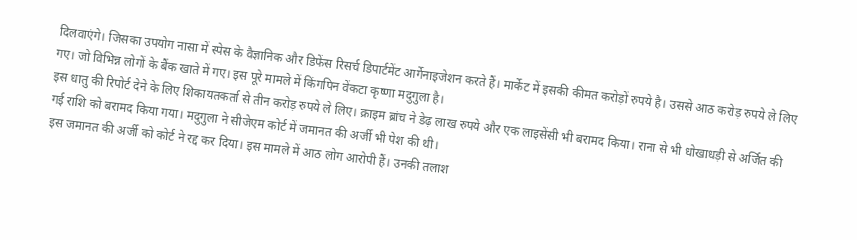दिलवाएंगे। जिसका उपयोग नासा में स्पेस के वैज्ञानिक और डिफेंस रिसर्च डिपार्टमेंट आर्गेनाइजेशन करते हैं। मार्केट में इसकी कीमत करोड़ों रुपये है। उससे आठ करोड़ रुपये ले लिए गए। जो विभिन्न लोगों के बैंक खाते में गए। इस पूरे मामले में किंगपिन वेंकटा कृष्णा मदुगुला है।
इस धातु की रिपोर्ट देने के लिए शिकायतकर्ता से तीन करोड़ रुपये ले लिए। क्राइम ब्रांच ने डेढ़ लाख रुपये और एक लाइसेंसी भी बरामद किया। राना से भी धोखाधड़ी से अर्जित की गई राशि को बरामद किया गया। मदुगुला ने सीजेएम कोर्ट में जमानत की अर्जी भी पेश की थी।
इस जमानत की अर्जी को कोर्ट ने रद्द कर दिया। इस मामले में आठ लोग आरोपी हैं। उनकी तलाश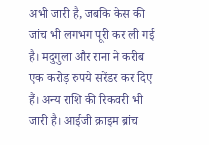अभी जारी है, जबकि केस की जांच भी लगभग पूरी कर ली गई है। मदुगुला और राना ने करीब एक करोड़ रुपये सरेंडर कर दिए हैं। अन्य राशि की रिकवरी भी जारी है। आईजी क्राइम ब्रांच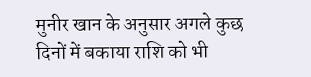मुनीर खान के अनुसार अगले कुछ दिनों में बकाया राशि को भी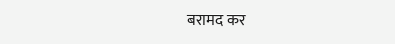बरामद कर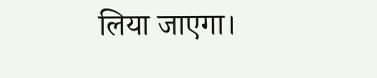लिया जाएगा।